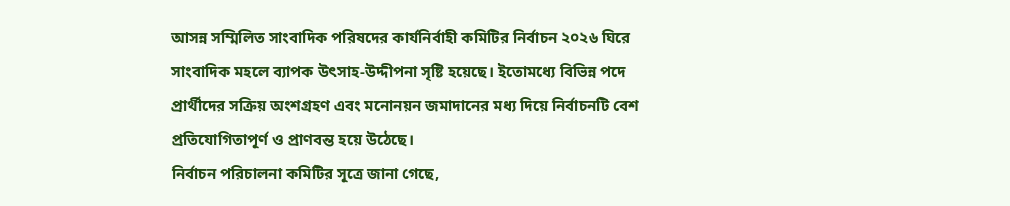আসন্ন সম্মিলিত সাংবাদিক পরিষদের কার্যনির্বাহী কমিটির নির্বাচন ২০২৬ ঘিরে সাংবাদিক মহলে ব্যাপক উৎসাহ-উদ্দীপনা সৃষ্টি হয়েছে। ইতোমধ্যে বিভিন্ন পদে প্রার্থীদের সক্রিয় অংশগ্রহণ এবং মনোনয়ন জমাদানের মধ্য দিয়ে নির্বাচনটি বেশ প্রতিযোগিতাপূর্ণ ও প্রাণবন্ত হয়ে উঠেছে।
নির্বাচন পরিচালনা কমিটির সূত্রে জানা গেছে,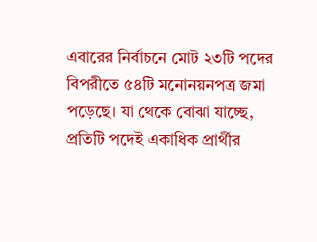এবারের নির্বাচনে মোট ২৩টি পদের বিপরীতে ৫৪টি মনোনয়নপত্র জমা পড়েছে। যা থেকে বোঝা যাচ্ছে, প্রতিটি পদেই একাধিক প্রার্থীর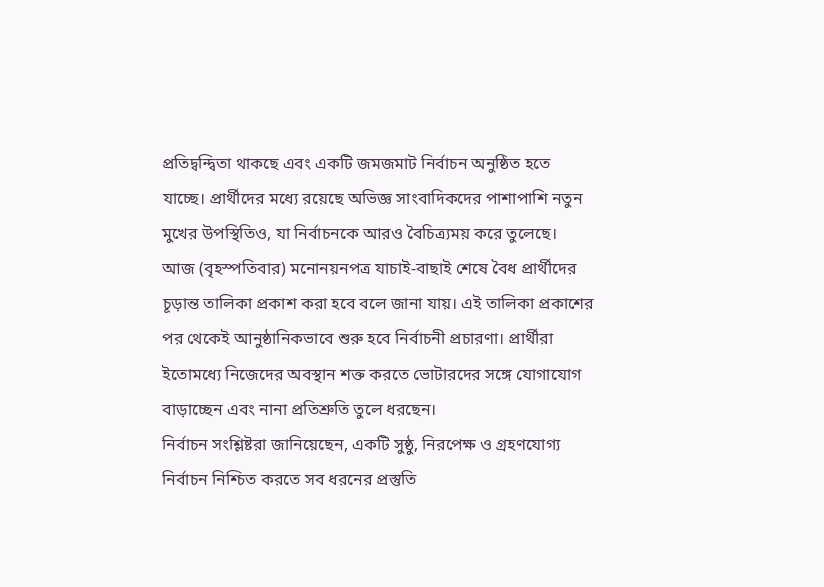প্রতিদ্বন্দ্বিতা থাকছে এবং একটি জমজমাট নির্বাচন অনুষ্ঠিত হতে যাচ্ছে। প্রার্থীদের মধ্যে রয়েছে অভিজ্ঞ সাংবাদিকদের পাশাপাশি নতুন মুখের উপস্থিতিও, যা নির্বাচনকে আরও বৈচিত্র্যময় করে তুলেছে।
আজ (বৃহস্পতিবার) মনোনয়নপত্র যাচাই-বাছাই শেষে বৈধ প্রার্থীদের চূড়ান্ত তালিকা প্রকাশ করা হবে বলে জানা যায়। এই তালিকা প্রকাশের পর থেকেই আনুষ্ঠানিকভাবে শুরু হবে নির্বাচনী প্রচারণা। প্রার্থীরা ইতোমধ্যে নিজেদের অবস্থান শক্ত করতে ভোটারদের সঙ্গে যোগাযোগ বাড়াচ্ছেন এবং নানা প্রতিশ্রুতি তুলে ধরছেন।
নির্বাচন সংশ্লিষ্টরা জানিয়েছেন, একটি সুষ্ঠু, নিরপেক্ষ ও গ্রহণযোগ্য নির্বাচন নিশ্চিত করতে সব ধরনের প্রস্তুতি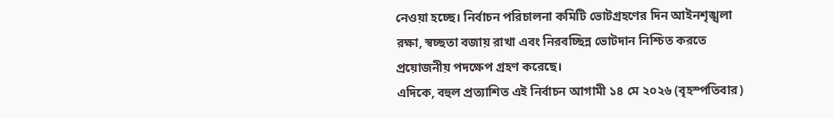নেওয়া হচ্ছে। নির্বাচন পরিচালনা কমিটি ভোটগ্রহণের দিন আইনশৃঙ্খলা রক্ষা, স্বচ্ছতা বজায় রাখা এবং নিরবচ্ছিন্ন ভোটদান নিশ্চিত করতে প্রয়োজনীয় পদক্ষেপ গ্রহণ করেছে।
এদিকে, বহুল প্রত্যাশিত এই নির্বাচন আগামী ১৪ মে ২০২৬ (বৃহস্পতিবার)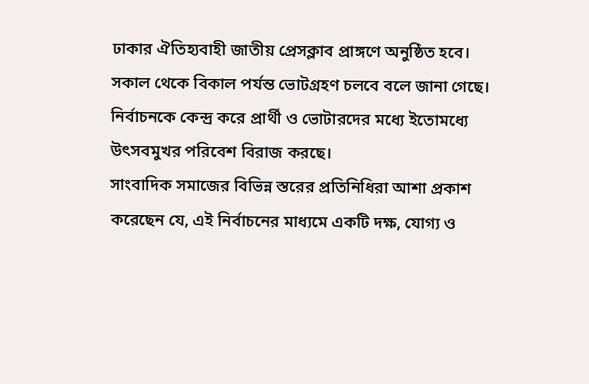ঢাকার ঐতিহ্যবাহী জাতীয় প্রেসক্লাব প্রাঙ্গণে অনুষ্ঠিত হবে। সকাল থেকে বিকাল পর্যন্ত ভোটগ্রহণ চলবে বলে জানা গেছে। নির্বাচনকে কেন্দ্র করে প্রার্থী ও ভোটারদের মধ্যে ইতোমধ্যে উৎসবমুখর পরিবেশ বিরাজ করছে।
সাংবাদিক সমাজের বিভিন্ন স্তরের প্রতিনিধিরা আশা প্রকাশ করেছেন যে, এই নির্বাচনের মাধ্যমে একটি দক্ষ, যোগ্য ও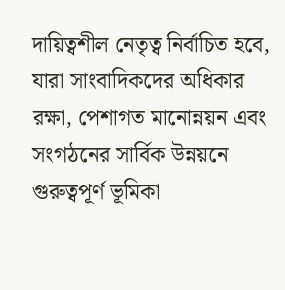দায়িত্বশীল নেতৃত্ব নির্বাচিত হবে, যারা সাংবাদিকদের অধিকার রক্ষা, পেশাগত মানোন্নয়ন এবং সংগঠনের সার্বিক উন্নয়নে গুরুত্বপূর্ণ ভূমিকা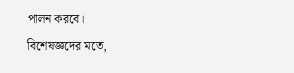পালন করবে।
বিশেষজ্ঞদের মতে,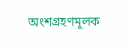অংশগ্রহণমূলক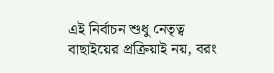এই নির্বাচন শুধু নেতৃত্ব বাছাইয়ের প্রক্রিয়াই নয়, বরং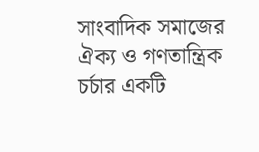সাংবাদিক সমাজের ঐক্য ও গণতান্ত্রিক চর্চার একটি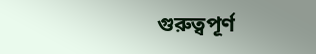গুরুত্বপূর্ণ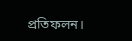প্রতিফলন।